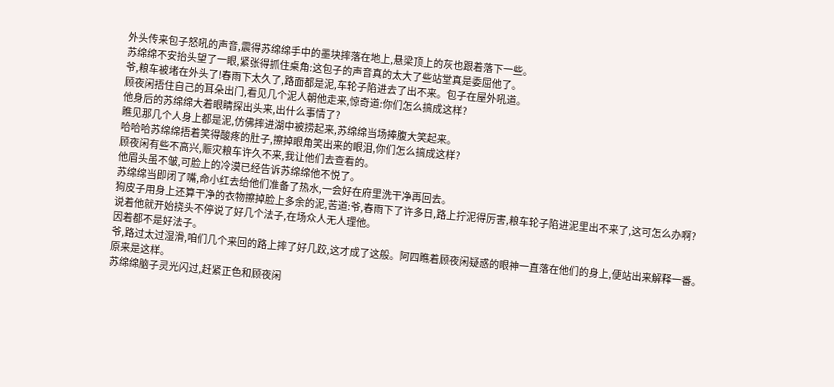外头传来包子怒吼的声音,震得苏绵绵手中的墨块摔落在地上,悬梁顶上的灰也跟着落下一些。
苏绵绵不安抬头望了一眼,紧张得抓住桌角:这包子的声音真的太大了些站堂真是委屈他了。
爷,粮车被堵在外头了!春雨下太久了,路面都是泥,车轮子陷进去了出不来。包子在屋外吼道。
顾夜闲捂住自己的耳朵出门,看见几个泥人朝他走来,惊奇道:你们怎么搞成这样?
他身后的苏绵绵大着眼睛探出头来,出什么事情了?
瞧见那几个人身上都是泥,仿佛摔进湖中被捞起来,苏绵绵当场捧腹大笑起来。
哈哈哈苏绵绵捂着笑得酸疼的肚子,擦掉眼角笑出来的眼泪,你们怎么搞成这样?
顾夜闲有些不高兴,赈灾粮车许久不来,我让他们去查看的。
他眉头虽不皱,可脸上的冷漠已经告诉苏绵绵他不悦了。
苏绵绵当即闭了嘴,命小红去给他们准备了热水,一会好在府里洗干净再回去。
狗皮子用身上还算干净的衣物擦掉脸上多余的泥,苦道:爷,春雨下了许多日,路上拧泥得厉害,粮车轮子陷进泥里出不来了,这可怎么办啊?
说着他就开始挠头不停说了好几个法子,在场众人无人理他。
因着都不是好法子。
爷,路过太过湿滑,咱们几个来回的路上摔了好几跤,这才成了这般。阿四瞧着顾夜闲疑惑的眼神一直落在他们的身上,便站出来解释一番。
原来是这样。
苏绵绵脑子灵光闪过,赶紧正色和顾夜闲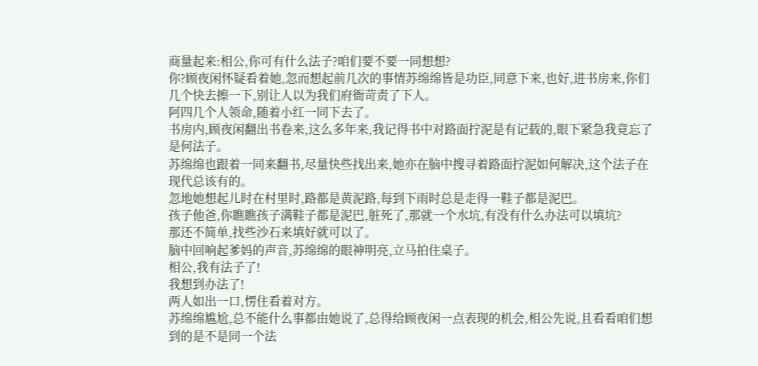商量起来:相公,你可有什么法子?咱们要不要一同想想?
你?顾夜闲怀疑看着她,忽而想起前几次的事情苏绵绵皆是功臣,同意下来,也好,进书房来,你们几个快去擦一下,别让人以为我们府衙苛责了下人。
阿四几个人领命,随着小红一同下去了。
书房内,顾夜闲翻出书卷来,这么多年来,我记得书中对路面拧泥是有记载的,眼下紧急我竟忘了是何法子。
苏绵绵也跟着一同来翻书,尽量快些找出来,她亦在脑中搜寻着路面拧泥如何解决,这个法子在现代总该有的。
忽地她想起儿时在村里时,路都是黄泥路,每到下雨时总是走得一鞋子都是泥巴。
孩子他爸,你瞧瞧孩子满鞋子都是泥巴,脏死了,那就一个水坑,有没有什么办法可以填坑?
那还不简单,找些沙石来填好就可以了。
脑中回响起爹妈的声音,苏绵绵的眼神明亮,立马拍住桌子。
相公,我有法子了!
我想到办法了!
两人如出一口,愣住看着对方。
苏绵绵尴尬,总不能什么事都由她说了,总得给顾夜闲一点表现的机会,相公先说,且看看咱们想到的是不是同一个法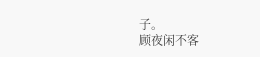子。
顾夜闲不客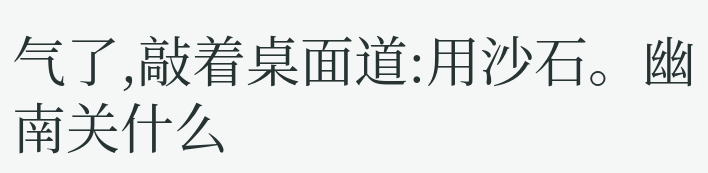气了,敲着桌面道:用沙石。幽南关什么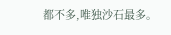都不多,唯独沙石最多。